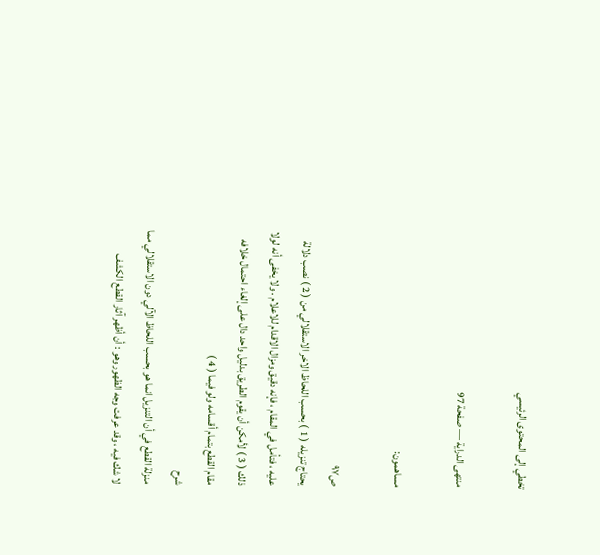تخطي إلى المحتوى الرئيسي

منتهى الدراية — صفحة 97

مساهمون:

ص٩٧
يحتاج تنزيله ( 1 ) بحسب اللحاظ الاخر الاستقلالي من ( 2 ) نصب دلالة عليه ، فتأمل في المقام ، فإنه دقيق ومزال الاقدام للاعلام . ولا يخفى أنه لولا ذلك ( 3 ) لأمكن أن يقوم الطريق بدليل واحد دال على إلغاء احتمال خلافه مقام القطع بتمام أقسامه ولو فيما ( 4 )
شرح
منزلة القطع في أن التنزيل انما هو بحسب اللحاظ الآلي دون الاستقلالي مما لا شك فيه ، وقد عرفت وجه الظهور وهو : أن أظهر آثار القطع الكشف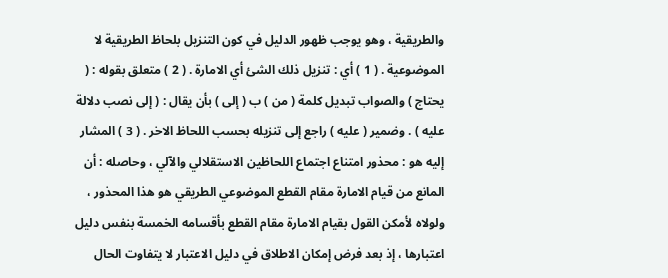والطريقية ، وهو يوجب ظهور الدليل في كون التنزيل بلحاظ الطريقية لا الموضوعية . ( 1 ) أي : تنزيل ذلك الشئ أي الامارة . ( 2 ) متعلق بقوله : ( يحتاج ) والصواب تبديل كلمة ( من ) ب ( إلى ) بأن يقال : ( إلى نصب دلالة عليه ) . وضمير ( عليه ) راجع إلى تنزيله بحسب اللحاظ الاخر . ( 3 ) المشار إليه هو : محذور امتناع اجتماع اللحاظين الاستقلالي والآلي ، وحاصله : أن المانع من قيام الامارة مقام القطع الموضوعي الطريقي هو هذا المحذور ، ولولاه لأمكن القول بقيام الامارة مقام القطع بأقسامه الخمسة بنفس دليل اعتبارها ، إذ بعد فرض إمكان الاطلاق في دليل الاعتبار لا يتفاوت الحال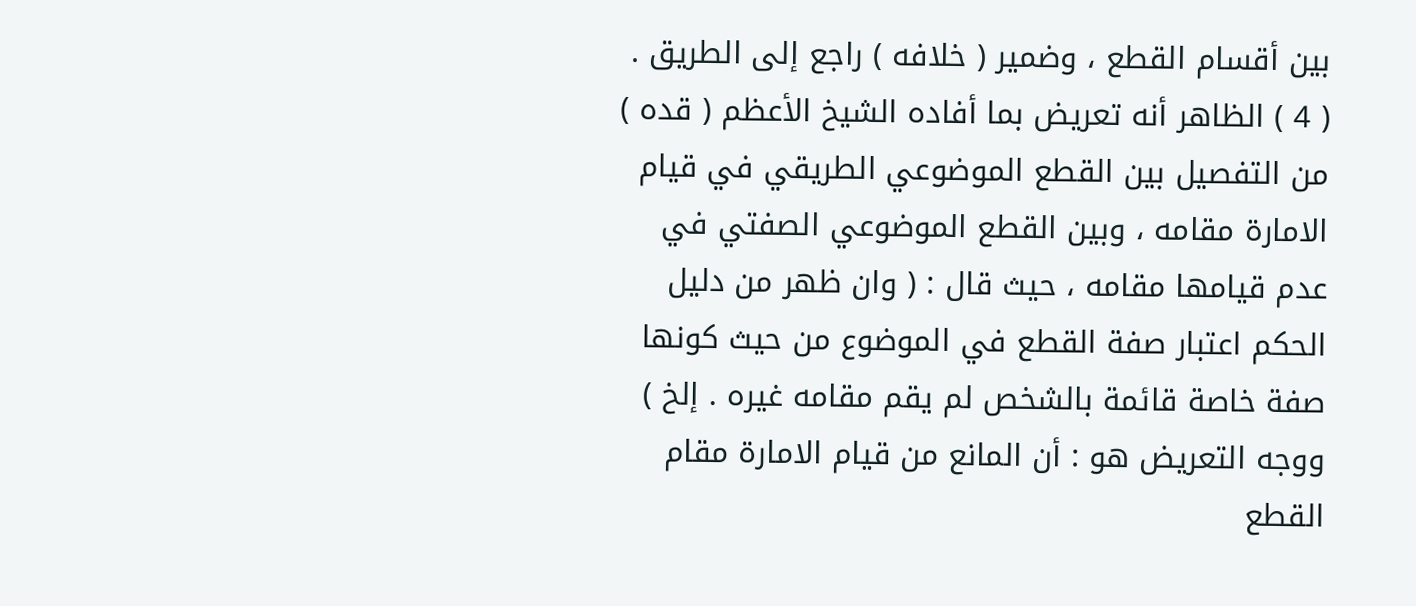بين أقسام القطع ، وضمير ( خلافه ) راجع إلى الطريق . ( 4 ) الظاهر أنه تعريض بما أفاده الشيخ الأعظم ( قده ) من التفصيل بين القطع الموضوعي الطريقي في قيام الامارة مقامه ، وبين القطع الموضوعي الصفتي في عدم قيامها مقامه ، حيث قال : ( وان ظهر من دليل الحكم اعتبار صفة القطع في الموضوع من حيث كونها صفة خاصة قائمة بالشخص لم يقم مقامه غيره . إلخ ) ووجه التعريض هو : أن المانع من قيام الامارة مقام القطع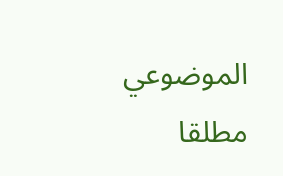الموضوعي مطلقا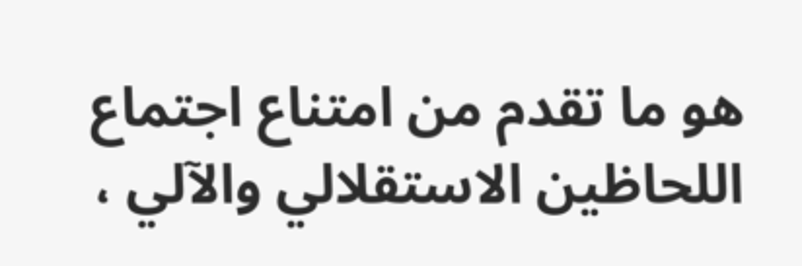هو ما تقدم من امتناع اجتماع اللحاظين الاستقلالي والآلي ،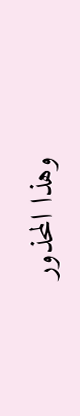وهذا المحذور